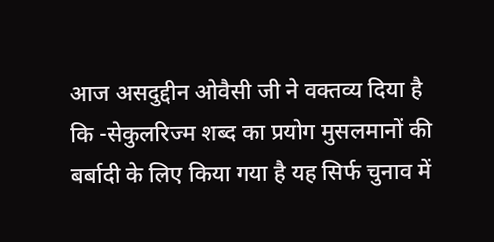आज असदुद्दीन ओवैसी जी ने वक्तव्य दिया है कि -सेकुलरिज्म शब्द का प्रयोग मुसलमानों की बर्बादी के लिए किया गया है यह सिर्फ चुनाव में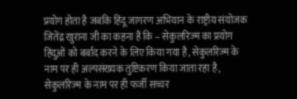प्रयोग होता है जबकि हिंदू जागरण अभियान के राष्ट्रीय संयोजक जितेंद्र खुराना जी का कहना हैं कि – सेकुलरिज्म का प्रयोग हिंदुओं को बर्बाद करने के लिए किया गया है, सेकुलरिज्म के नाम पर ही अल्पसंख्यक तुष्टिकरण किया जाता रहा है, सेकुलरिज्म के नाम पर ही फर्जी सच्चर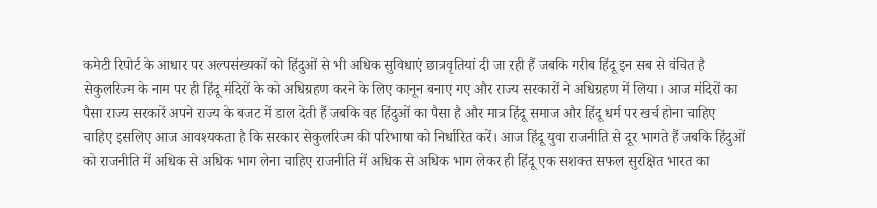कमेटी रिपोर्ट के आधार पर अल्पसंख्यकों को हिंदुओं से भी अधिक सुविधाएं छात्रवृतियां दी जा रही हैं जबकि गरीब हिंदू इन सब से वंचित है सेकुलरिज्म के नाम पर ही हिंदू मंदिरों के को अधिग्रहण करने के लिए कानून बनाए गए और राज्य सरकारों ने अधिग्रहण में लिया। आज मंदिरों का पैसा राज्य सरकारें अपने राज्य के बजट में डाल देती हैं जबकि वह हिंदुओं का पैसा है और मात्र हिंदू समाज और हिंदू धर्म पर खर्च होना चाहिए चाहिए इसलिए आज आवश्यकता है कि सरकार सेकुलरिज्म की परिभाषा को निर्धारित करें। आज हिंदू युवा राजनीति से दूर भागते हैं जबकि हिंदुओं को राजनीति में अधिक से अधिक भाग लेना चाहिए राजनीति में अधिक से अधिक भाग लेकर ही हिंदू एक सशक्त सफल सुरक्षित भारत का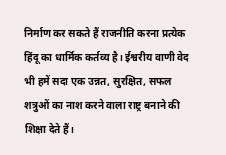निर्माण कर सकते हैं राजनीति करना प्रत्येक हिंदू का धार्मिक कर्तव्य है। ईश्वरीय वाणी वेद भी हमें सदा एक उन्नत, सुरक्षित, सफल शत्रुओं का नाश करने वाला राष्ट्र बनाने की शिक्षा देते हैं।